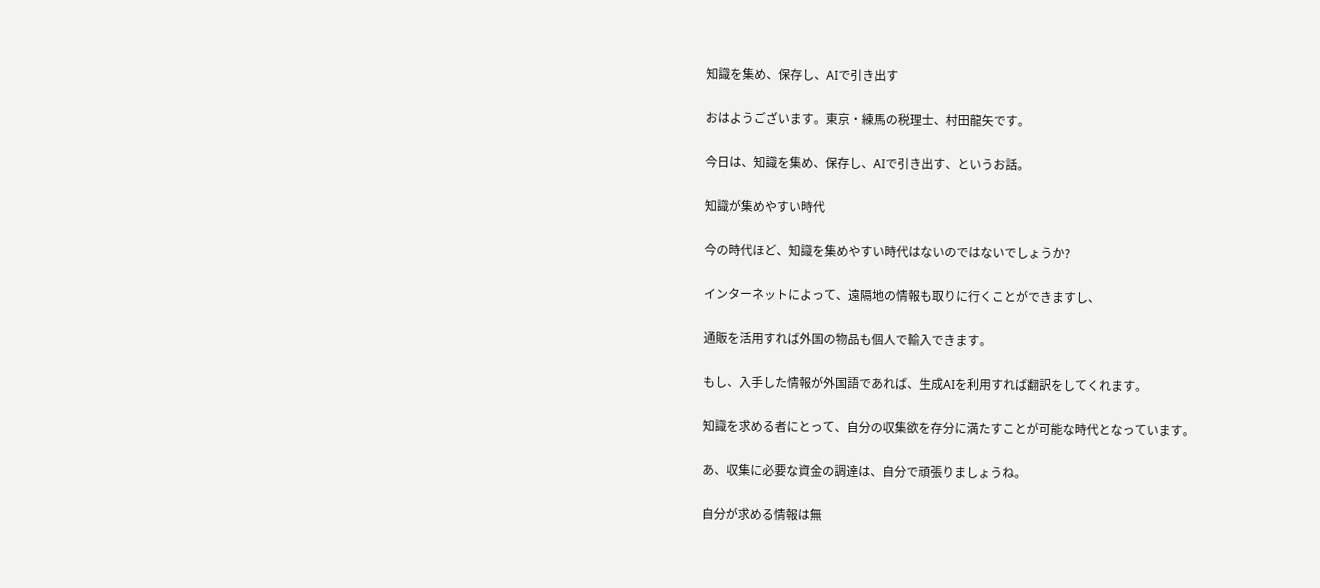知識を集め、保存し、AIで引き出す

おはようございます。東京・練馬の税理士、村田龍矢です。

今日は、知識を集め、保存し、AIで引き出す、というお話。

知識が集めやすい時代

今の時代ほど、知識を集めやすい時代はないのではないでしょうか?

インターネットによって、遠隔地の情報も取りに行くことができますし、

通販を活用すれば外国の物品も個人で輸入できます。

もし、入手した情報が外国語であれば、生成AIを利用すれば翻訳をしてくれます。

知識を求める者にとって、自分の収集欲を存分に満たすことが可能な時代となっています。

あ、収集に必要な資金の調達は、自分で頑張りましょうね。

自分が求める情報は無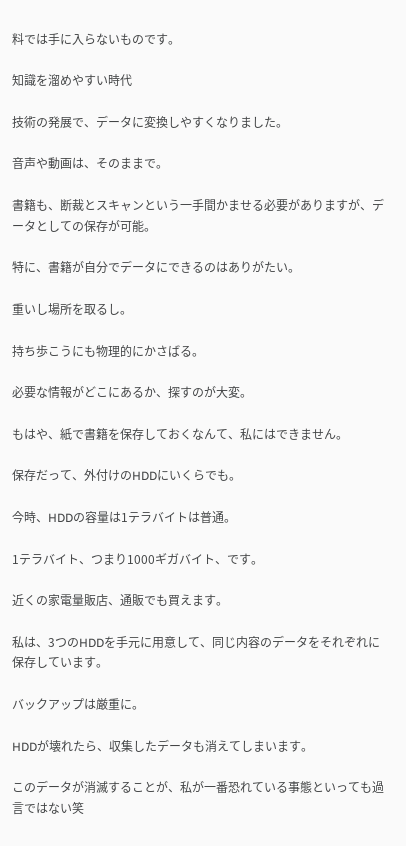料では手に入らないものです。

知識を溜めやすい時代

技術の発展で、データに変換しやすくなりました。

音声や動画は、そのままで。

書籍も、断裁とスキャンという一手間かませる必要がありますが、データとしての保存が可能。

特に、書籍が自分でデータにできるのはありがたい。

重いし場所を取るし。

持ち歩こうにも物理的にかさばる。

必要な情報がどこにあるか、探すのが大変。

もはや、紙で書籍を保存しておくなんて、私にはできません。

保存だって、外付けのHDDにいくらでも。

今時、HDDの容量は1テラバイトは普通。

1テラバイト、つまり1000ギガバイト、です。

近くの家電量販店、通販でも買えます。

私は、3つのHDDを手元に用意して、同じ内容のデータをそれぞれに保存しています。

バックアップは厳重に。

HDDが壊れたら、収集したデータも消えてしまいます。

このデータが消滅することが、私が一番恐れている事態といっても過言ではない笑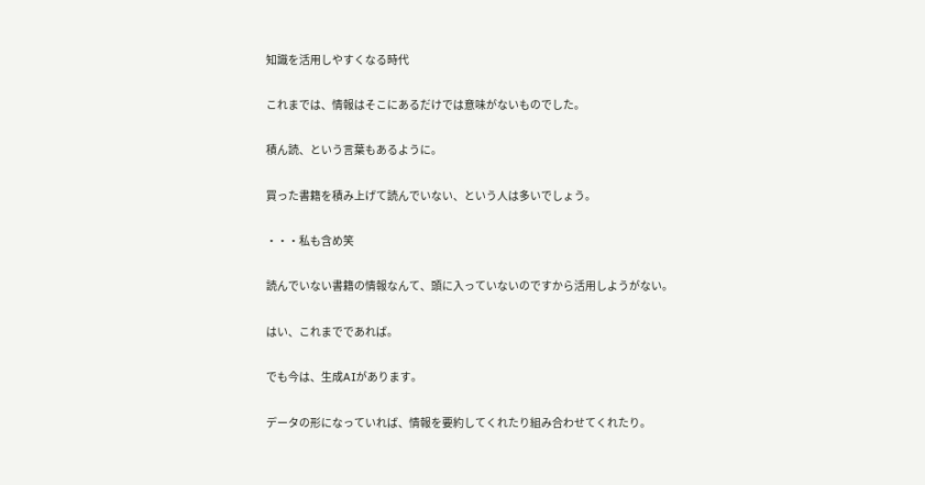知識を活用しやすくなる時代

これまでは、情報はそこにあるだけでは意味がないものでした。

積ん読、という言葉もあるように。

買った書籍を積み上げて読んでいない、という人は多いでしょう。

・・・私も含め笑

読んでいない書籍の情報なんて、頭に入っていないのですから活用しようがない。

はい、これまでであれば。

でも今は、生成AIがあります。

データの形になっていれば、情報を要約してくれたり組み合わせてくれたり。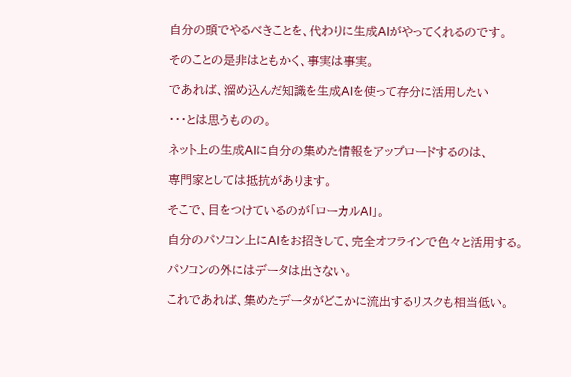自分の頭でやるべきことを、代わりに生成AIがやってくれるのです。

そのことの是非はともかく、事実は事実。

であれば、溜め込んだ知識を生成AIを使って存分に活用したい

・・・とは思うものの。

ネット上の生成AIに自分の集めた情報をアップロードするのは、

専門家としては抵抗があります。

そこで、目をつけているのが「ローカルAI」。

自分のパソコン上にAIをお招きして、完全オフラインで色々と活用する。

パソコンの外にはデータは出さない。

これであれば、集めたデータがどこかに流出するリスクも相当低い。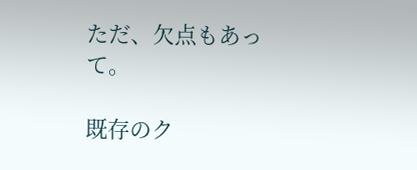ただ、欠点もあって。

既存のク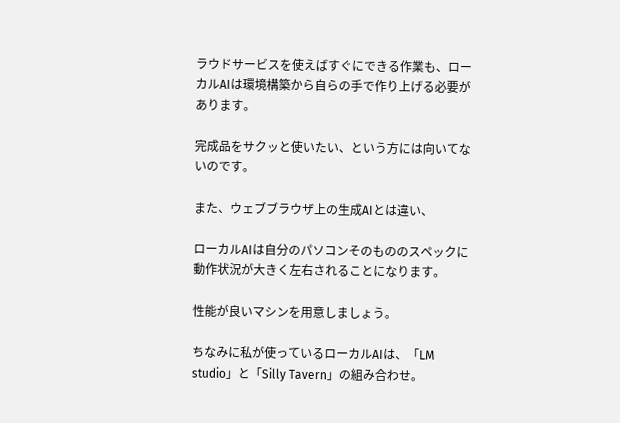ラウドサービスを使えばすぐにできる作業も、ローカルAIは環境構築から自らの手で作り上げる必要があります。

完成品をサクッと使いたい、という方には向いてないのです。

また、ウェブブラウザ上の生成AIとは違い、

ローカルAIは自分のパソコンそのもののスペックに動作状況が大きく左右されることになります。

性能が良いマシンを用意しましょう。

ちなみに私が使っているローカルAIは、「LM studio」と「Silly Tavern」の組み合わせ。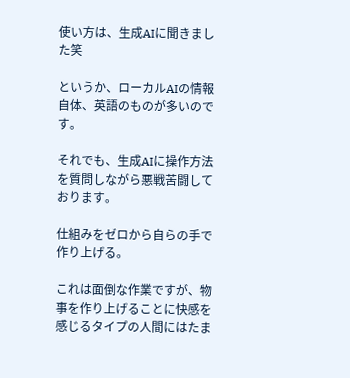使い方は、生成AIに聞きました笑

というか、ローカルAIの情報自体、英語のものが多いのです。

それでも、生成AIに操作方法を質問しながら悪戦苦闘しております。

仕組みをゼロから自らの手で作り上げる。

これは面倒な作業ですが、物事を作り上げることに快感を感じるタイプの人間にはたま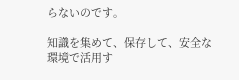らないのです。

知識を集めて、保存して、安全な環境で活用す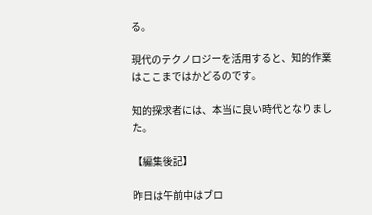る。

現代のテクノロジーを活用すると、知的作業はここまではかどるのです。

知的探求者には、本当に良い時代となりました。

【編集後記】

昨日は午前中はブロ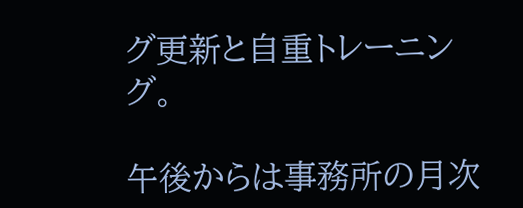グ更新と自重トレーニング。

午後からは事務所の月次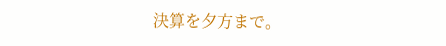決算を夕方まで。